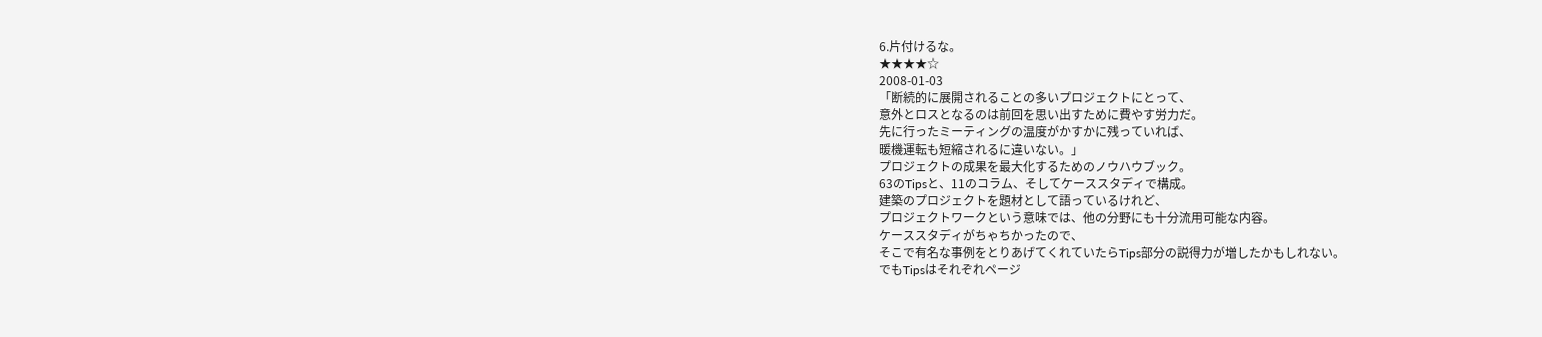6.片付けるな。
★★★★☆
2008-01-03
「断続的に展開されることの多いプロジェクトにとって、
意外とロスとなるのは前回を思い出すために費やす労力だ。
先に行ったミーティングの温度がかすかに残っていれば、
暖機運転も短縮されるに違いない。」
プロジェクトの成果を最大化するためのノウハウブック。
63のTipsと、11のコラム、そしてケーススタディで構成。
建築のプロジェクトを題材として語っているけれど、
プロジェクトワークという意味では、他の分野にも十分流用可能な内容。
ケーススタディがちゃちかったので、
そこで有名な事例をとりあげてくれていたらTips部分の説得力が増したかもしれない。
でもTipsはそれぞれページ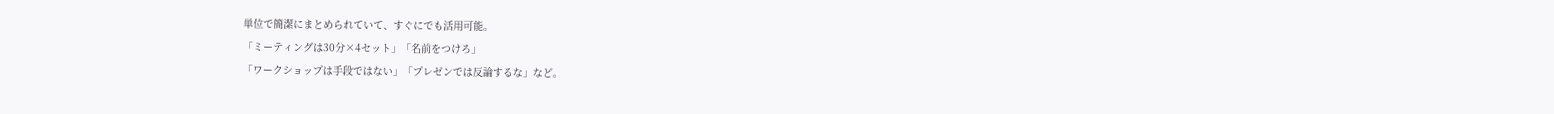単位で簡潔にまとめられていて、すぐにでも活用可能。
「ミーティングは30分×4セット」「名前をつけろ」
「ワークショップは手段ではない」「プレゼンでは反論するな」など。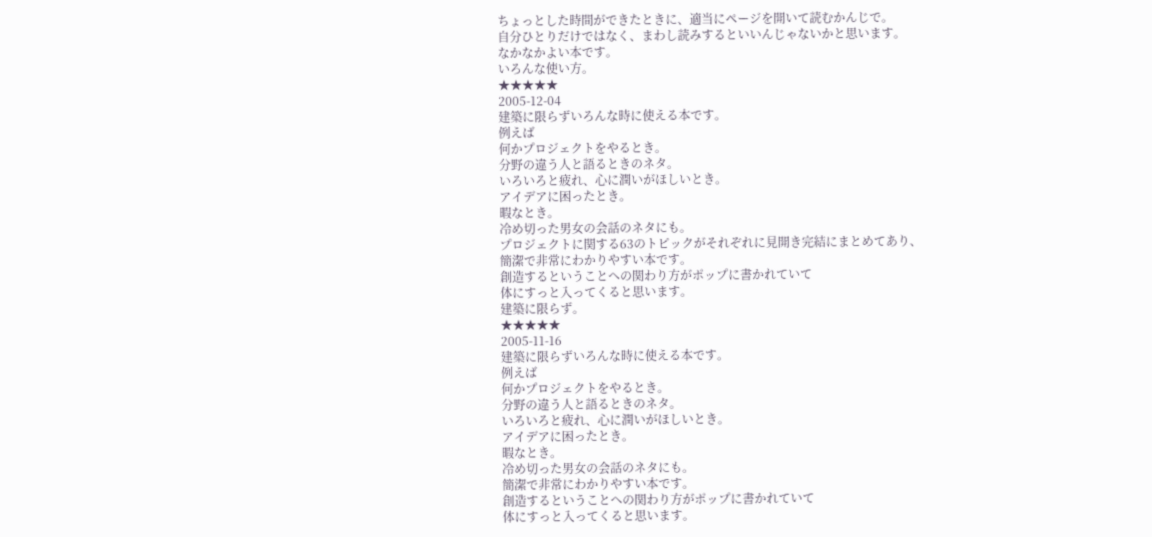ちょっとした時間ができたときに、適当にページを開いて読むかんじで。
自分ひとりだけではなく、まわし読みするといいんじゃないかと思います。
なかなかよい本です。
いろんな使い方。
★★★★★
2005-12-04
建築に限らずいろんな時に使える本です。
例えば
何かプロジェクトをやるとき。
分野の違う人と語るときのネタ。
いろいろと疲れ、心に潤いがほしいとき。
アイデアに困ったとき。
暇なとき。
冷め切った男女の会話のネタにも。
プロジェクトに関する63のトピックがそれぞれに見開き完結にまとめてあり、
簡潔で非常にわかりやすい本です。
創造するということへの関わり方がポップに書かれていて
体にすっと入ってくると思います。
建築に限らず。
★★★★★
2005-11-16
建築に限らずいろんな時に使える本です。
例えば
何かプロジェクトをやるとき。
分野の違う人と語るときのネタ。
いろいろと疲れ、心に潤いがほしいとき。
アイデアに困ったとき。
暇なとき。
冷め切った男女の会話のネタにも。
簡潔で非常にわかりやすい本です。
創造するということへの関わり方がポップに書かれていて
体にすっと入ってくると思います。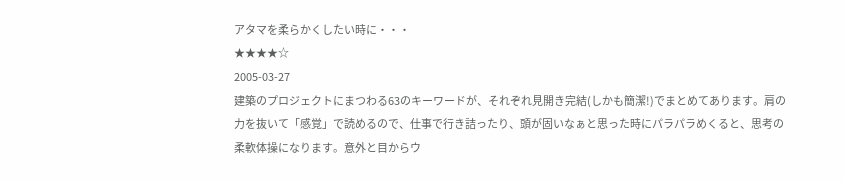アタマを柔らかくしたい時に・・・
★★★★☆
2005-03-27
建築のプロジェクトにまつわる63のキーワードが、それぞれ見開き完結(しかも簡潔!)でまとめてあります。肩の力を抜いて「感覚」で読めるので、仕事で行き詰ったり、頭が固いなぁと思った時にパラパラめくると、思考の柔軟体操になります。意外と目からウ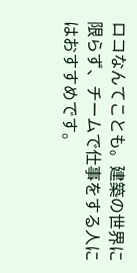ロコなんてことも。建築の世界に限らず、チームで仕事をする人にはおすすめです。